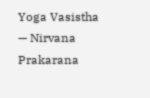Yoga Vasistha — Nirvana Prakarana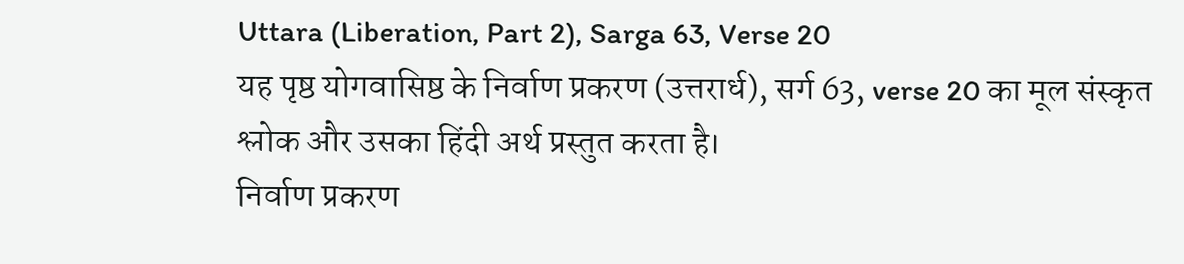Uttara (Liberation, Part 2), Sarga 63, Verse 20
यह पृष्ठ योगवासिष्ठ के निर्वाण प्रकरण (उत्तरार्ध), सर्ग 63, verse 20 का मूल संस्कृत श्लोक और उसका हिंदी अर्थ प्रस्तुत करता है।
निर्वाण प्रकरण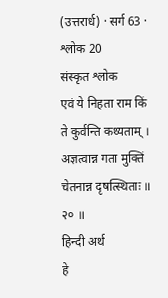(उत्तरार्ध) · सर्ग 63 · श्लोक 20
संस्कृत श्लोक
एवं ये निहता राम किं ते कुर्वन्ति कथ्यताम् ।
अज्ञत्वान्न गता मुक्तिं चेतनान्न दृषत्स्थिताः ॥ २० ॥
हिन्दी अर्थ
हे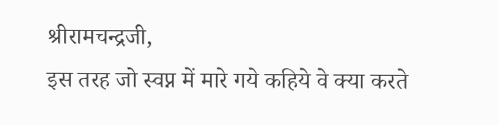श्रीरामचन्द्रजी,
इस तरह जो स्वप्न में मारे गये कहिये वे क्या करते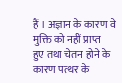हैं । अज्ञान के कारण वे मुक्ति को नहीं प्राप्त
हुए तथा चेतन होने के कारण पत्थर के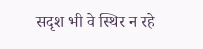सदृश भी वे स्थिर न रहे